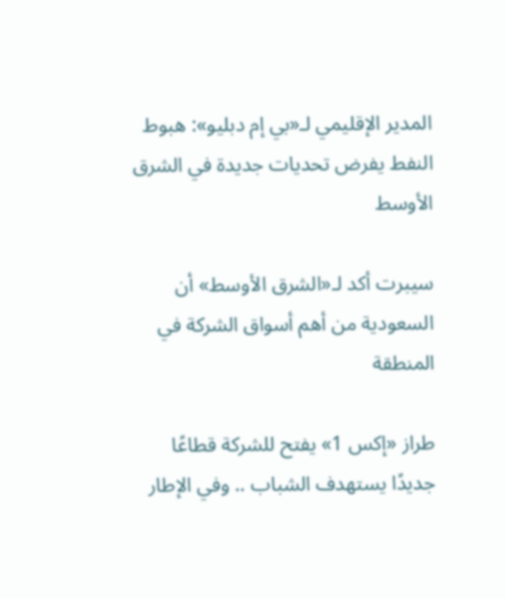المدير الإقليمي لـ«بي إم دبليو»: هبوط النفط يفرض تحديات جديدة في الشرق الأوسط

سيبرت أكد لـ«الشرق الأوسط» أن السعودية من أهم أسواق الشركة في المنطقة

طراز «إكس 1» يفتح للشركة قطاعًا جديدًا يستهدف الشباب .. وفي الإطار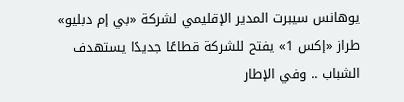يوهانس سيبرت المدير الإقليمي لشركة «بي إم دبليو»
طراز «إكس 1» يفتح للشركة قطاعًا جديدًا يستهدف الشباب .. وفي الإطار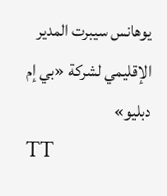يوهانس سيبرت المدير الإقليمي لشركة «بي إم دبليو»
TT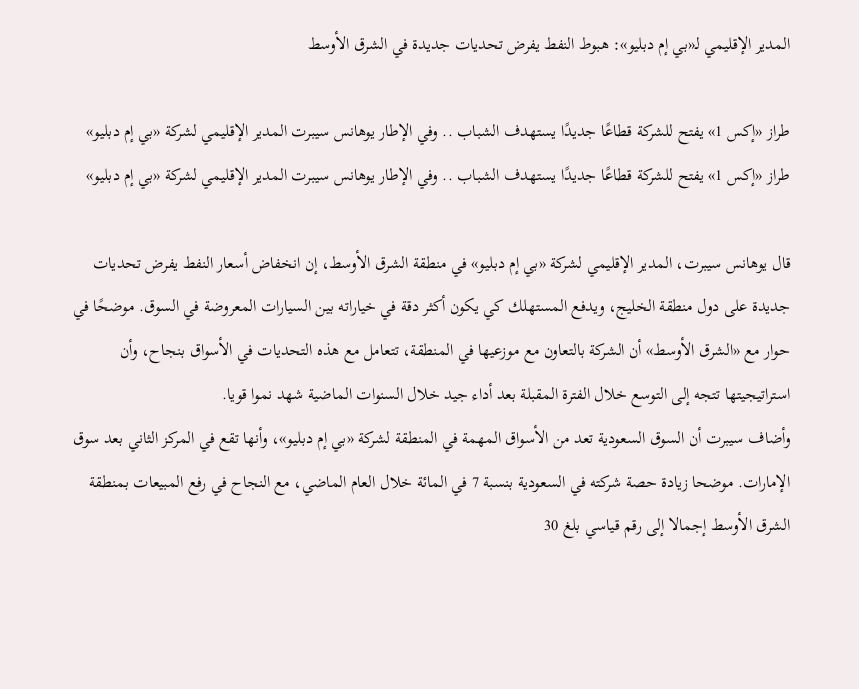المدير الإقليمي لـ«بي إم دبليو»: هبوط النفط يفرض تحديات جديدة في الشرق الأوسط

طراز «إكس 1» يفتح للشركة قطاعًا جديدًا يستهدف الشباب .. وفي الإطار يوهانس سيبرت المدير الإقليمي لشركة «بي إم دبليو»
طراز «إكس 1» يفتح للشركة قطاعًا جديدًا يستهدف الشباب .. وفي الإطار يوهانس سيبرت المدير الإقليمي لشركة «بي إم دبليو»

قال يوهانس سيبرت، المدير الإقليمي لشركة «بي إم دبليو» في منطقة الشرق الأوسط، إن انخفاض أسعار النفط يفرض تحديات جديدة على دول منطقة الخليج، ويدفع المستهلك كي يكون أكثر دقة في خياراته بين السيارات المعروضة في السوق. موضحًا في حوار مع «الشرق الأوسط» أن الشركة بالتعاون مع موزعيها في المنطقة، تتعامل مع هذه التحديات في الأسواق بنجاح، وأن استراتيجيتها تتجه إلى التوسع خلال الفترة المقبلة بعد أداء جيد خلال السنوات الماضية شهد نموا قويا.
وأضاف سيبرت أن السوق السعودية تعد من الأسواق المهمة في المنطقة لشركة «بي إم دبليو»، وأنها تقع في المركز الثاني بعد سوق الإمارات. موضحا زيادة حصة شركته في السعودية بنسبة 7 في المائة خلال العام الماضي، مع النجاح في رفع المبيعات بمنطقة الشرق الأوسط إجمالا إلى رقم قياسي بلغ 30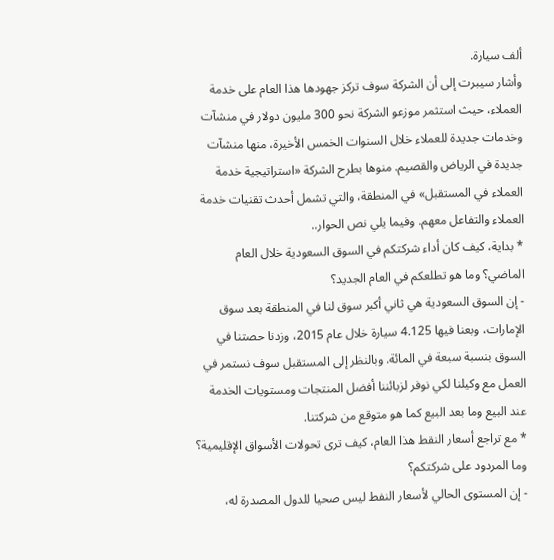ألف سيارة.
وأشار سيبرت إلى أن الشركة سوف تركز جهودها هذا العام على خدمة العملاء، حيث استثمر موزعو الشركة نحو 300 مليون دولار في منشآت وخدمات جديدة للعملاء خلال السنوات الخمس الأخيرة، منها منشآت جديدة في الرياض والقصيم. منوها بطرح الشركة «استراتيجية خدمة العملاء في المستقبل» في المنطقة، والتي تشمل أحدث تقنيات خدمة العملاء والتفاعل معهم. وفيما يلي نص الحوار..
* بداية، كيف كان أداء شركتكم في السوق السعودية خلال العام الماضي؟ وما هو تطلعكم في العام الجديد؟
- إن السوق السعودية هي ثاني أكبر سوق لنا في المنطقة بعد سوق الإمارات، وبعنا فيها 4.125 سيارة خلال عام 2015، وزدنا حصتنا في السوق بنسبة سبعة في المائة. وبالنظر إلى المستقبل سوف نستمر في العمل مع وكيلنا لكي نوفر لزبائننا أفضل المنتجات ومستويات الخدمة عند البيع وما بعد البيع كما هو متوقع من شركتنا.
* مع تراجع أسعار النقط هذا العام، كيف ترى تحولات الأسواق الإقليمية؟ وما المردود على شركتكم؟
- إن المستوى الحالي لأسعار النفط ليس صحيا للدول المصدرة له،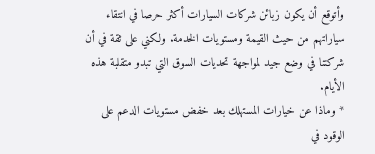وأتوقع أن يكون زبائن شركات السيارات أكثر حرصا في انتقاء سياراتهم من حيث القيمة ومستويات الخدمة. ولكني على ثقة في أن شركتنا في وضع جيد لمواجهة تحديات السوق التي تبدو متقلبة هذه الأيام.
* وماذا عن خيارات المستهلك بعد خفض مستويات الدعم على الوقود في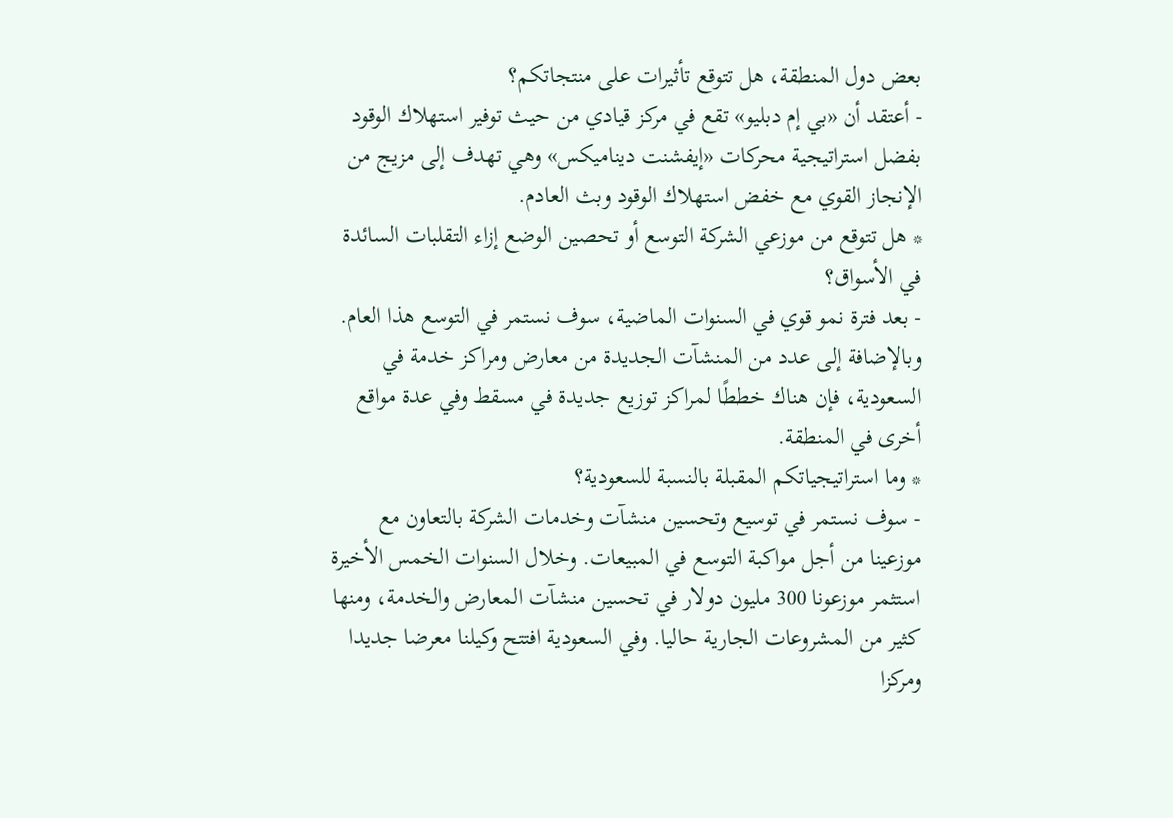بعض دول المنطقة، هل تتوقع تأثيرات على منتجاتكم؟
- أعتقد أن «بي إم دبليو» تقع في مركز قيادي من حيث توفير استهلاك الوقود بفضل استراتيجية محركات «إيفشنت ديناميكس» وهي تهدف إلى مزيج من الإنجاز القوي مع خفض استهلاك الوقود وبث العادم.
* هل تتوقع من موزعي الشركة التوسع أو تحصين الوضع إزاء التقلبات السائدة في الأسواق؟
- بعد فترة نمو قوي في السنوات الماضية، سوف نستمر في التوسع هذا العام. وبالإضافة إلى عدد من المنشآت الجديدة من معارض ومراكز خدمة في السعودية، فإن هناك خططًا لمراكز توزيع جديدة في مسقط وفي عدة مواقع أخرى في المنطقة.
* وما استراتيجياتكم المقبلة بالنسبة للسعودية؟
- سوف نستمر في توسيع وتحسين منشآت وخدمات الشركة بالتعاون مع موزعينا من أجل مواكبة التوسع في المبيعات. وخلال السنوات الخمس الأخيرة استثمر موزعونا 300 مليون دولار في تحسين منشآت المعارض والخدمة، ومنها كثير من المشروعات الجارية حاليا. وفي السعودية افتتح وكيلنا معرضا جديدا ومركزا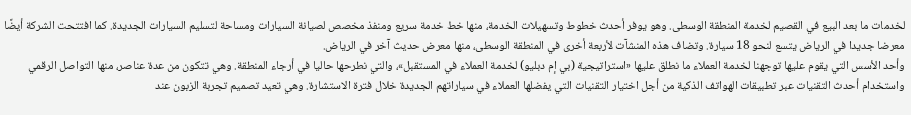لخدمات ما بعد البيع في القصيم لخدمة المنطقة الوسطى. وهو يوفر أحدث خطوط وتسهيلات الخدمة، منها خط خدمة سريع ومنفذ مخصص لصيانة السيارات ومساحة لتسليم السيارات الجديدة. كما افتتحت الشركة أيضًا معرضا جديدا في الرياض يتسع لنحو 18 سيارة. وتضاف هذه المنشآت لأربعة أخرى في المنطقة الوسطى، منها معرض حديث آخر في الرياض.
وأحد الأسس التي يقوم عليها توجهنا لخدمة العملاء ما نطلق عليها «استراتيجية (بي إم دبليو) لخدمة العملاء في المستقبل»، والتي نطرحها حاليا في أرجاء المنطقة. وهي تتكون من عدة عناصر، منها التواصل الرقمي واستخدام أحدث التقنيات عبر تطبيقات الهواتف الذكية من أجل اختيار التقنيات التي يفضلها العملاء في سياراتهم الجديدة خلال فترة الاستشارة. وهي تعيد تصميم تجربة الزبون عند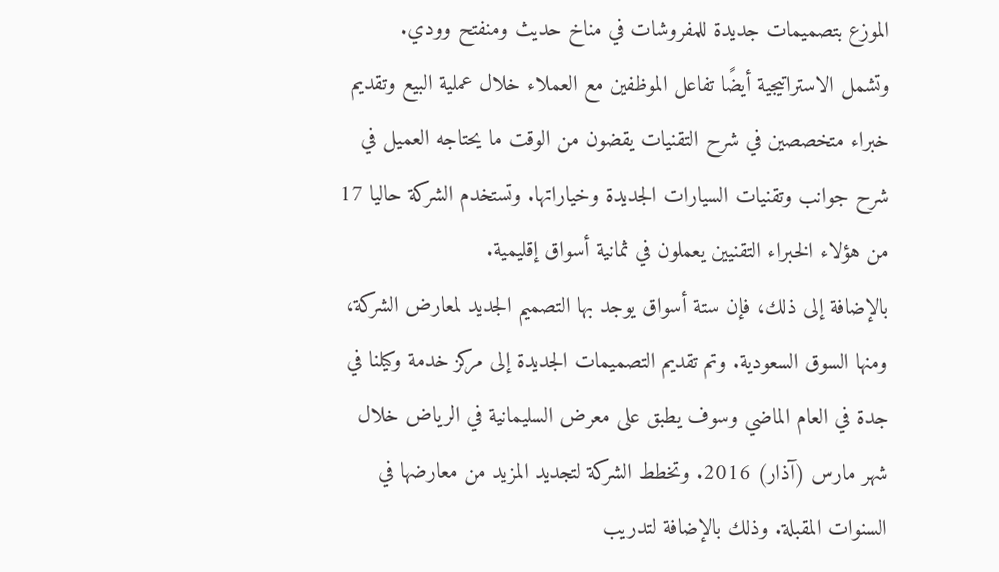الموزع بتصميمات جديدة للمفروشات في مناخ حديث ومنفتح وودي.
وتشمل الاستراتيجية أيضًا تفاعل الموظفين مع العملاء خلال عملية البيع وتقديم خبراء متخصصين في شرح التقنيات يقضون من الوقت ما يحتاجه العميل في شرح جوانب وتقنيات السيارات الجديدة وخياراتها. وتستخدم الشركة حاليا 17 من هؤلاء الخبراء التقنيين يعملون في ثمانية أسواق إقليمية.
بالإضافة إلى ذلك، فإن ستة أسواق يوجد بها التصميم الجديد لمعارض الشركة، ومنها السوق السعودية. وتم تقديم التصميمات الجديدة إلى مركز خدمة وكيلنا في جدة في العام الماضي وسوف يطبق على معرض السليمانية في الرياض خلال شهر مارس (آذار) 2016. وتخطط الشركة لتجديد المزيد من معارضها في السنوات المقبلة. وذلك بالإضافة لتدريب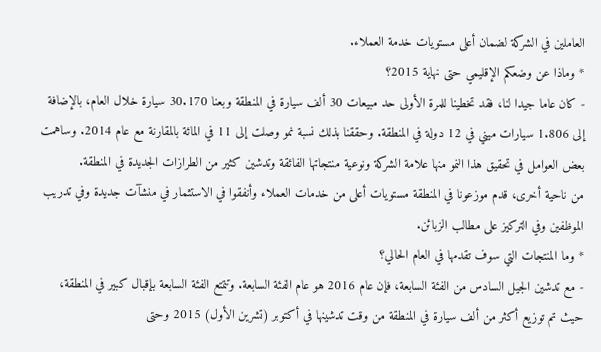العاملين في الشركة لضمان أعلى مستويات خدمة العملاء.
* وماذا عن وضعكم الإقليمي حتى نهاية 2015؟
- كان عاما جيدا لنا، فقد تخطينا للمرة الأولى حد مبيعات 30 ألف سيارة في المنطقة وبعنا 30.170 سيارة خلال العام، بالإضافة إلى 1.806 سيارات ميني في 12 دولة في المنطقة. وحققنا بذلك نسبة نمو وصلت إلى 11 في المائة بالمقارنة مع عام 2014. وساهمت بعض العوامل في تحقيق هذا النمو منها علامة الشركة ونوعية منتجاتها الفائقة وتدشين كثير من الطرازات الجديدة في المنطقة.
من ناحية أخرى، قدم موزعونا في المنطقة مستويات أعلى من خدمات العملاء وأنفقوا في الاستثمار في منشآت جديدة وفي تدريب الموظفين وفي التركيز على مطالب الزبائن.
* وما المنتجات التي سوف تقدمها في العام الحالي؟
- مع تدشين الجيل السادس من الفئة السابعة، فإن عام 2016 هو عام الفئة السابعة. وتتمتع الفئة السابعة بإقبال كبير في المنطقة، حيث تم توزيع أكثر من ألف سيارة في المنطقة من وقت تدشينها في أكتوبر (تشرين الأول) 2015 وحتى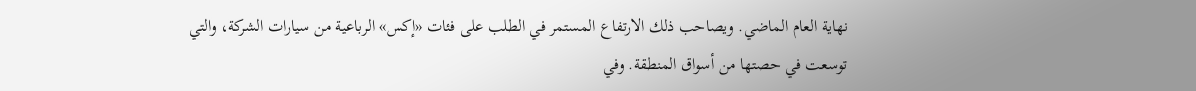نهاية العام الماضي. ويصاحب ذلك الارتفاع المستمر في الطلب على فئات «إكس» الرباعية من سيارات الشركة، والتي توسعت في حصتها من أسواق المنطقة. وفي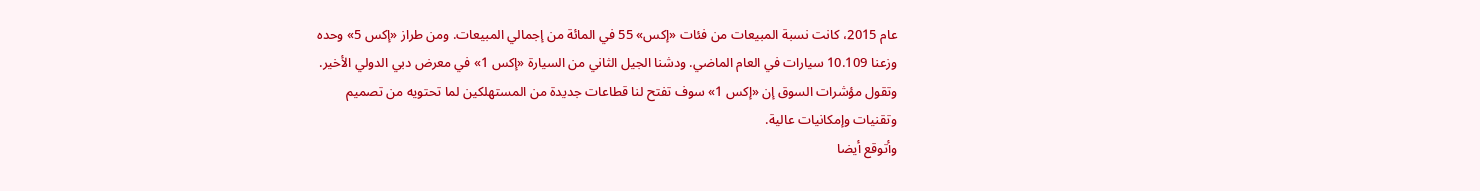عام 2015، كانت نسبة المبيعات من فئات «إكس» 55 في المائة من إجمالي المبيعات. ومن طراز «إكس 5» وحده وزعنا 10.109 سيارات في العام الماضي. ودشنا الجيل الثاني من السيارة «إكس 1» في معرض دبي الدولي الأخير. وتقول مؤشرات السوق إن «إكس 1» سوف تفتح لنا قطاعات جديدة من المستهلكين لما تحتويه من تصميم وتقنيات وإمكانيات عالية.
وأتوقع أيضا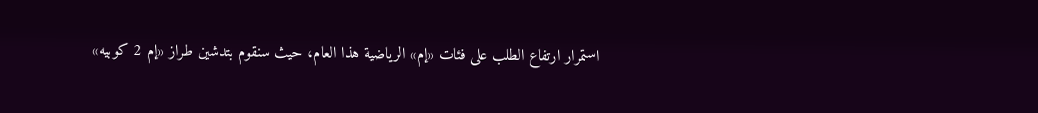استمرار ارتفاع الطلب على فئات «إم» الرياضية هذا العام، حيث سنقوم بتدشين طراز «إم 2 كوبيه»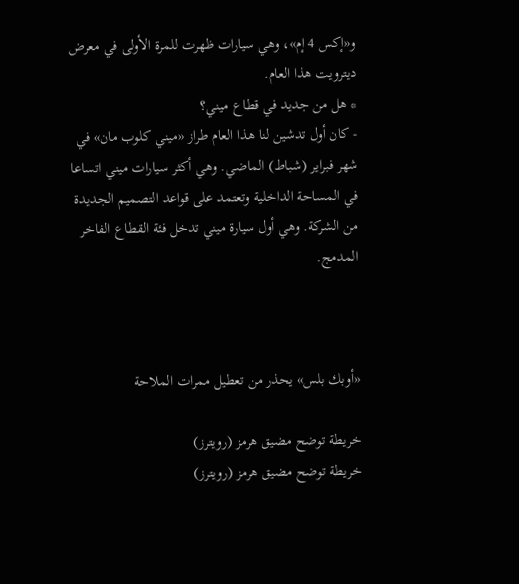و«إكس 4 إم»، وهي سيارات ظهرت للمرة الأولى في معرض ديترويت هذا العام.
* هل من جديد في قطاع ميني؟
- كان أول تدشين لنا هذا العام طراز «ميني كلوب مان» في شهر فبراير (شباط) الماضي. وهي أكثر سيارات ميني اتساعا في المساحة الداخلية وتعتمد على قواعد التصميم الجديدة من الشركة. وهي أول سيارة ميني تدخل فئة القطاع الفاخر المدمج.



«أوبك بلس» يحذر من تعطيل ممرات الملاحة

خريطة توضح مضيق هرمز (رويترز)
خريطة توضح مضيق هرمز (رويترز)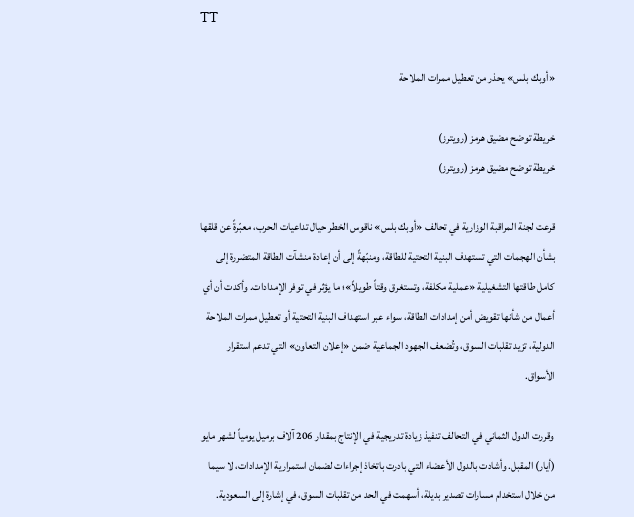TT

«أوبك بلس» يحذر من تعطيل ممرات الملاحة

خريطة توضح مضيق هرمز (رويترز)
خريطة توضح مضيق هرمز (رويترز)

قرعت لجنة المراقبة الوزارية في تحالف «أوبك بلس» ناقوس الخطر حيال تداعيات الحرب، معبّرةً عن قلقها بشأن الهجمات التي تستهدف البنية التحتية للطاقة، ومنبّهةً إلى أن إعادة منشآت الطاقة المتضررة إلى كامل طاقتها التشغيلية «عملية مكلفة، وتستغرق وقتاً طويلاً»؛ ما يؤثر في توفر الإمدادات. وأكدت أن أي أعمال من شأنها تقويض أمن إمدادات الطاقة، سواء عبر استهداف البنية التحتية أو تعطيل ممرات الملاحة الدولية، تزيد تقلبات السوق، وتُضعف الجهود الجماعية ضمن «إعلان التعاون» التي تدعم استقرار الأسواق.

وقررت الدول الثماني في التحالف تنفيذ زيادة تدريجية في الإنتاج بمقدار 206 آلاف برميل يومياً لشهر مايو (أيار) المقبل. وأشادت بالدول الأعضاء التي بادرت باتخاذ إجراءات لضمان استمرارية الإمدادات، لا سيما من خلال استخدام مسارات تصدير بديلة، أسهمت في الحد من تقلبات السوق، في إشارة إلى السعودية.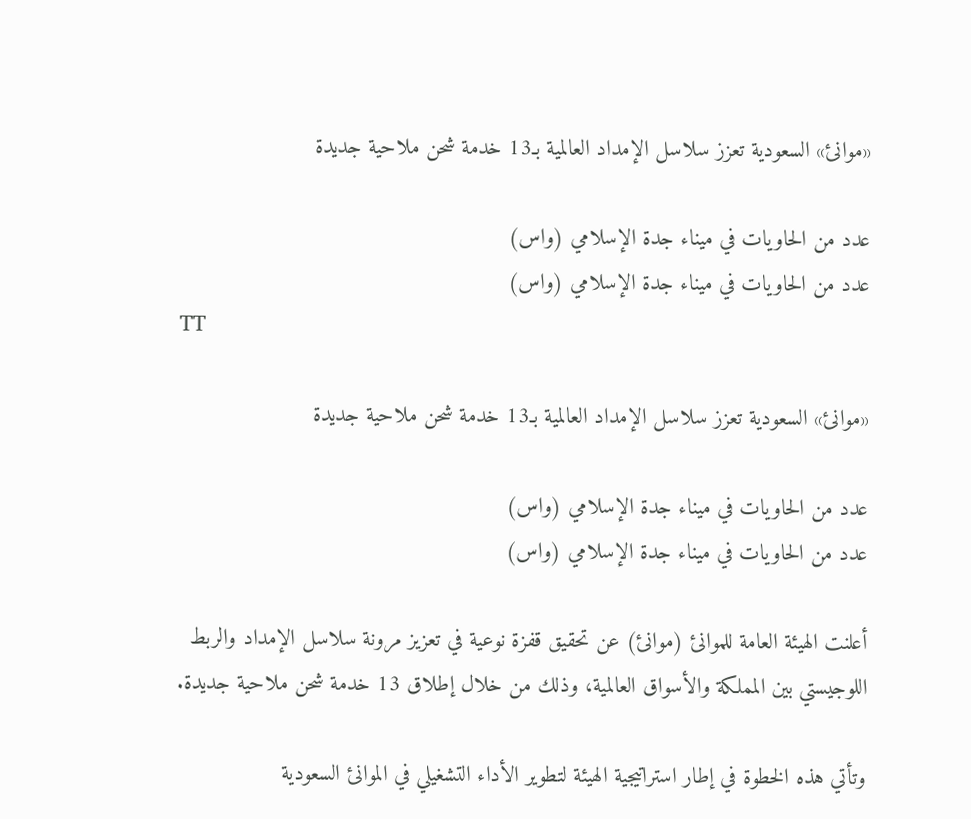«موانئ» السعودية تعزز سلاسل الإمداد العالمية بـ13 خدمة شحن ملاحية جديدة

عدد من الحاويات في ميناء جدة الإسلامي (واس)
عدد من الحاويات في ميناء جدة الإسلامي (واس)
TT

«موانئ» السعودية تعزز سلاسل الإمداد العالمية بـ13 خدمة شحن ملاحية جديدة

عدد من الحاويات في ميناء جدة الإسلامي (واس)
عدد من الحاويات في ميناء جدة الإسلامي (واس)

أعلنت الهيئة العامة للموانئ (موانئ) عن تحقيق قفزة نوعية في تعزيز مرونة سلاسل الإمداد والربط اللوجيستي بين المملكة والأسواق العالمية، وذلك من خلال إطلاق 13 خدمة شحن ملاحية جديدة.

وتأتي هذه الخطوة في إطار استراتيجية الهيئة لتطوير الأداء التشغيلي في الموانئ السعودية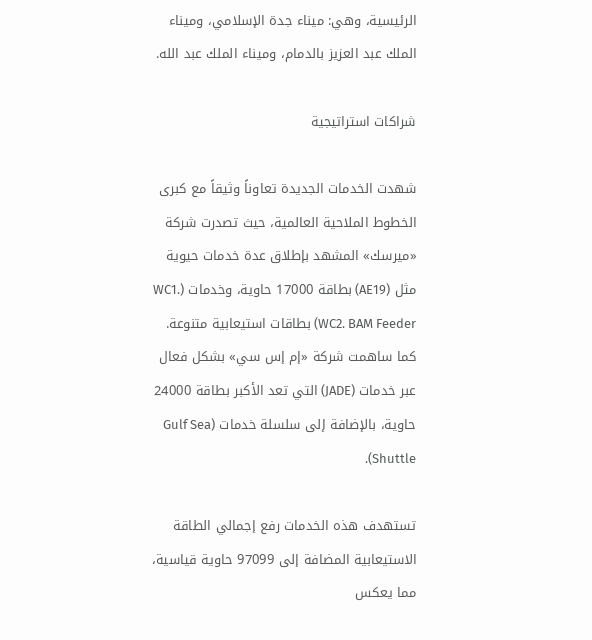الرئيسية، وهي: ميناء جدة الإسلامي، وميناء الملك عبد العزيز بالدمام، وميناء الملك عبد الله.

شراكات استراتيجية

شهدت الخدمات الجديدة تعاوناً وثيقاً مع كبرى الخطوط الملاحية العالمية، حيث تصدرت شركة «ميرسك» المشهد بإطلاق عدة خدمات حيوية مثل (AE19) بطاقة 17000 حاوية، وخدمات (WC1. WC2. BAM Feeder) بطاقات استيعابية متنوعة. كما ساهمت شركة «إم إس سي» بشكل فعال عبر خدمات (JADE) التي تعد الأكبر بطاقة 24000 حاوية، بالإضافة إلى سلسلة خدمات (Gulf Sea Shuttle).

تستهدف هذه الخدمات رفع إجمالي الطاقة الاستيعابية المضافة إلى 97099 حاوية قياسية، مما يعكس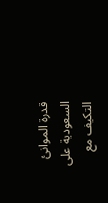قدرة الموانئ السعودية على التكيف مع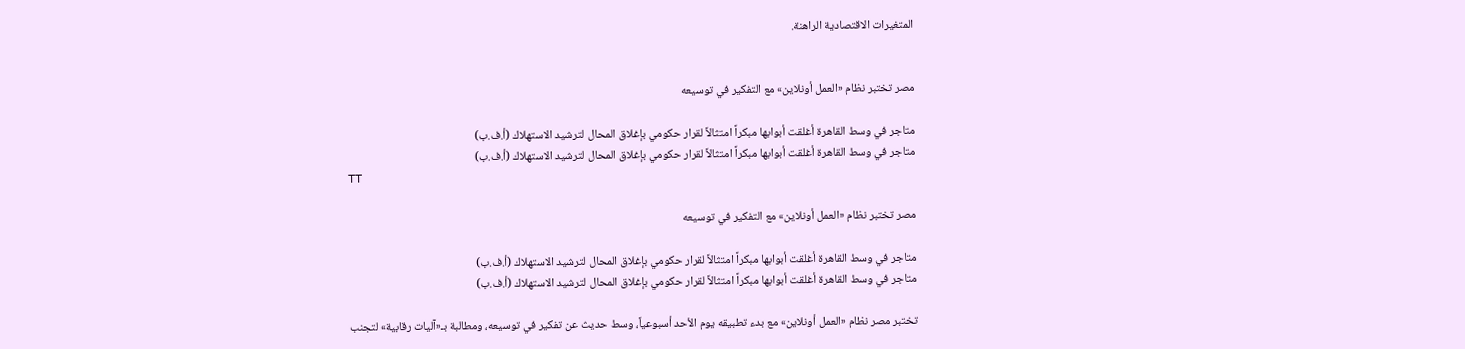المتغيرات الاقتصادية الراهنة.


مصر تختبر نظام «العمل أونلاين» مع التفكير في توسيعه

متاجر في وسط القاهرة أغلقت أبوابها مبكراً امتثالاً لقرار حكومي بإغلاق المحال لترشيد الاستهلاك (أ.ف.ب)
متاجر في وسط القاهرة أغلقت أبوابها مبكراً امتثالاً لقرار حكومي بإغلاق المحال لترشيد الاستهلاك (أ.ف.ب)
TT

مصر تختبر نظام «العمل أونلاين» مع التفكير في توسيعه

متاجر في وسط القاهرة أغلقت أبوابها مبكراً امتثالاً لقرار حكومي بإغلاق المحال لترشيد الاستهلاك (أ.ف.ب)
متاجر في وسط القاهرة أغلقت أبوابها مبكراً امتثالاً لقرار حكومي بإغلاق المحال لترشيد الاستهلاك (أ.ف.ب)

تختبر مصر نظام «العمل أونلاين» مع بدء تطبيقه يوم الأحد أسبوعياً، وسط حديث عن تفكير في توسيعه، ومطالبة بـ«آليات رقابية» لتجنب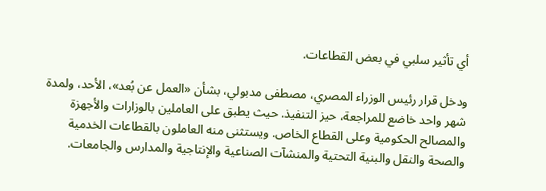أي تأثير سلبي في بعض القطاعات.

ودخل قرار رئيس الوزراء المصري، مصطفى مدبولي، بشأن «العمل عن بُعد»، الأحد، ولمدة شهر واحد خاضع للمراجعة، حيز التنفيذ. حيث يطبق على العاملين بالوزارات والأجهزة والمصالح الحكومية وعلى القطاع الخاص. ويستثنى منه العاملون بالقطاعات الخدمية والصحة والنقل والبنية التحتية والمنشآت الصناعية والإنتاجية والمدارس والجامعات.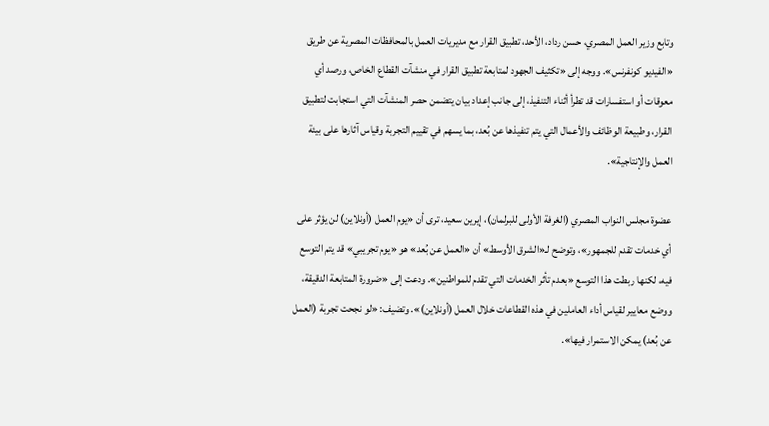وتابع وزير العمل المصري، حسن رداد، الأحد، تطبيق القرار مع مديريات العمل بالمحافظات المصرية عن طريق «الفيديو كونفرنس». ووجه إلى «تكثيف الجهود لمتابعة تطبيق القرار في منشآت القطاع الخاص، ورصد أي معوقات أو استفسارات قد تطرأ أثناء التنفيذ، إلى جانب إعداد بيان يتضمن حصر المنشآت التي استجابت لتطبيق القرار، وطبيعة الوظائف والأعمال التي يتم تنفيذها عن بُعد، بما يسهم في تقييم التجربة وقياس آثارها على بيئة العمل والإنتاجية».

عضوة مجلس النواب المصري (الغرفة الأولى للبرلمان)، إيرين سعيد، ترى أن «يوم العمل (أونلاين) لن يؤثر على أي خدمات تقدم للجمهور»، وتوضح لـ«الشرق الأوسط» أن «العمل عن بُعد» هو «يوم تجريبي» قد يتم التوسع فيه، لكنها ربطت هذا التوسع «بعدم تأثر الخدمات التي تقدم للمواطنين». ودعت إلى «ضرورة المتابعة الدقيقة، ووضع معايير لقياس أداء العاملين في هذه القطاعات خلال العمل (أونلاين)». وتضيف: «لو نجحت تجربة (العمل عن بُعد) يمكن الاستمرار فيها».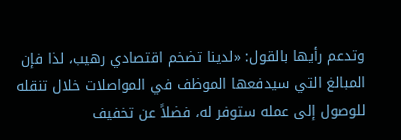وتدعم رأيها بالقول: «لدينا تضخم اقتصادي رهيب، لذا فإن المبالغ التي سيدفعها الموظف في المواصلات خلال تنقله للوصول إلى عمله ستوفر له، فضلاً عن تخفيف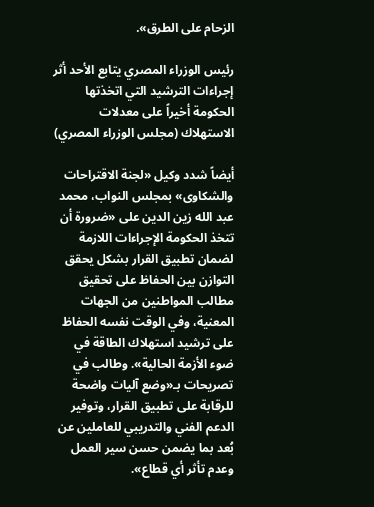الزحام على الطرق».

رئيس الوزراء المصري يتابع الأحد أثر إجراءات الترشيد التي اتخذتها الحكومة أخيراً على معدلات الاستهلاك (مجلس الوزراء المصري)

أيضاً شدد وكيل «لجنة الاقتراحات والشكاوى» بمجلس النواب، محمد عبد الله زين الدين على «ضرورة أن تتخذ الحكومة الإجراءات اللازمة لضمان تطبيق القرار بشكل يحقق التوازن بين الحفاظ على تحقيق مطالب المواطنين من الجهات المعنية، وفي الوقت نفسه الحفاظ على ترشيد استهلاك الطاقة في ضوء الأزمة الحالية». وطالب في تصريحات بـ«وضع آليات واضحة للرقابة على تطبيق القرار، وتوفير الدعم الفني والتدريبي للعاملين عن بُعد بما يضمن حسن سير العمل وعدم تأثر أي قطاع».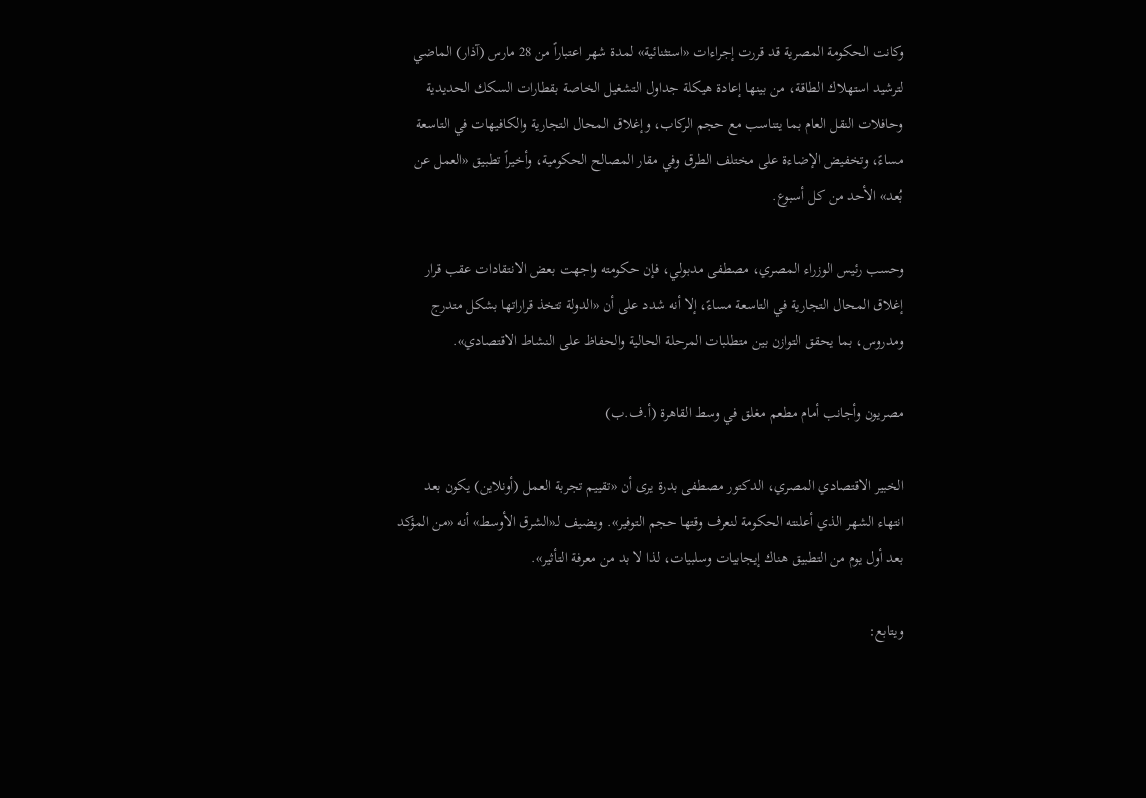وكانت الحكومة المصرية قد قررت إجراءات «استثنائية» لمدة شهر اعتباراً من 28 مارس (آذار) الماضي لترشيد استهلاك الطاقة، من بينها إعادة هيكلة جداول التشغيل الخاصة بقطارات السكك الحديدية وحافلات النقل العام بما يتناسب مع حجم الركاب، وإغلاق المحال التجارية والكافيهات في التاسعة مساءً، وتخفيض الإضاءة على مختلف الطرق وفي مقار المصالح الحكومية، وأخيراً تطبيق «العمل عن بُعد» الأحد من كل أسبوع.

وحسب رئيس الوزراء المصري، مصطفى مدبولي، فإن حكومته واجهت بعض الانتقادات عقب قرار إغلاق المحال التجارية في التاسعة مساءً، إلا أنه شدد على أن «الدولة تتخذ قراراتها بشكل متدرج ومدروس، بما يحقق التوازن بين متطلبات المرحلة الحالية والحفاظ على النشاط الاقتصادي».

مصريون وأجانب أمام مطعم مغلق في وسط القاهرة (أ.ف.ب)

الخبير الاقتصادي المصري، الدكتور مصطفى بدرة يرى أن «تقييم تجربة العمل (أونلاين) يكون بعد انتهاء الشهر الذي أعلنته الحكومة لنعرف وقتها حجم التوفير». ويضيف لـ«الشرق الأوسط» أنه «من المؤكد بعد أول يوم من التطبيق هناك إيجابيات وسلبيات، لذا لا بد من معرفة التأثير».

ويتابع: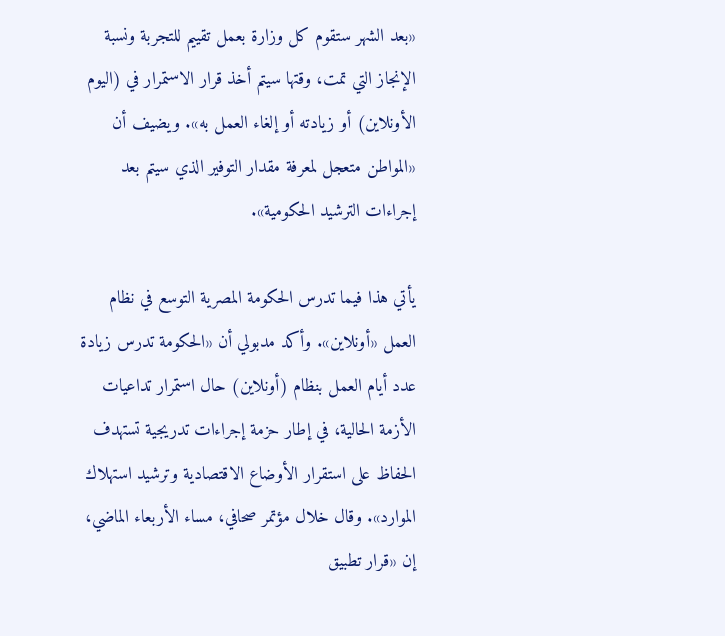«بعد الشهر ستقوم كل وزارة بعمل تقييم للتجربة ونسبة الإنجاز التي تمت، وقتها سيتم أخذ قرار الاستمرار في (اليوم الأونلاين) أو زيادته أو إلغاء العمل به». ويضيف أن «المواطن متعجل لمعرفة مقدار التوفير الذي سيتم بعد إجراءات الترشيد الحكومية».

يأتي هذا فيما تدرس الحكومة المصرية التوسع في نظام العمل «أونلاين». وأكد مدبولي أن «الحكومة تدرس زيادة عدد أيام العمل بنظام (أونلاين) حال استمرار تداعيات الأزمة الحالية، في إطار حزمة إجراءات تدريجية تستهدف الحفاظ على استقرار الأوضاع الاقتصادية وترشيد استهلاك الموارد». وقال خلال مؤتمر صحافي، مساء الأربعاء الماضي، إن «قرار تطبيق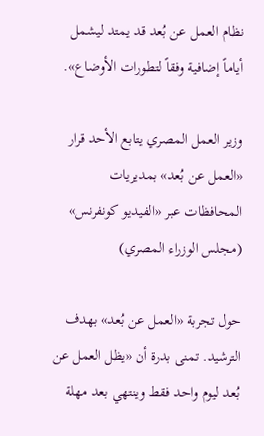نظام العمل عن بُعد قد يمتد ليشمل أياماً إضافية وفقاً لتطورات الأوضاع».

وزير العمل المصري يتابع الأحد قرار «العمل عن بُعد» بمديريات المحافظات عبر «الفيديو كونفرنس» (مجلس الوزراء المصري)

حول تجربة «العمل عن بُعد» بهدف الترشيد. تمنى بدرة أن «يظل العمل عن بُعد ليوم واحد فقط وينتهي بعد مهلة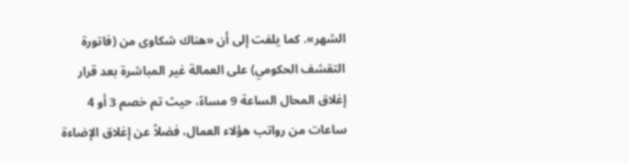الشهر». كما يلفت إلى أن «هناك شكاوى من (فاتورة التقشف الحكومي) على العمالة غير المباشرة بعد قرار إغلاق المحال الساعة 9 مساءً، حيث تم خصم 3 أو 4 ساعات من رواتب هؤلاء العمال، فضلاً عن إغلاق الإضاءة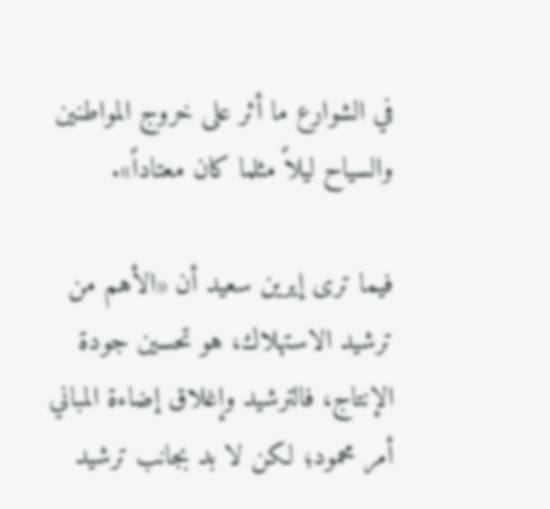في الشوارع ما أثر على خروج المواطنين والسياح ليلاً مثلما كان معتاداً».

فيما ترى إيرين سعيد أن «الأهم من ترشيد الاستهلاك، هو تحسين جودة الإنتاج، فالترشيد وإغلاق إضاءة المباني أمر محمود؛ لكن لا بد بجانب ترشيد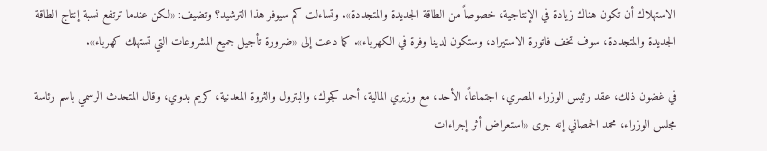الاستهلاك أن تكون هناك زيادة في الإنتاجية، خصوصاً من الطاقة الجديدة والمتجددة». وتساءلت كم سيوفر هذا الترشيد؟ وتضيف: «لكن عندما ترتفع نسبة إنتاج الطاقة الجديدة والمتجددة، سوف تخف فاتورة الاستيراد، وستكون لدينا وفرة في الكهرباء». كما دعت إلى «ضرورة تأجيل جميع المشروعات التي تستهلك كهرباء».

في غضون ذلك، عقد رئيس الوزراء المصري، اجتماعاً، الأحد، مع وزيري المالية، أحمد كجوك، والبترول والثروة المعدنية، كريم بدوي، وقال المتحدث الرسمي باسم رئاسة مجلس الوزراء، محمد الحمصاني إنه جرى «استعراض أثر إجراءات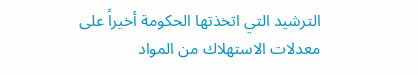الترشيد التي اتخذتها الحكومة أخيراً على معدلات الاستهلاك من المواد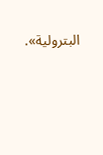البترولية».